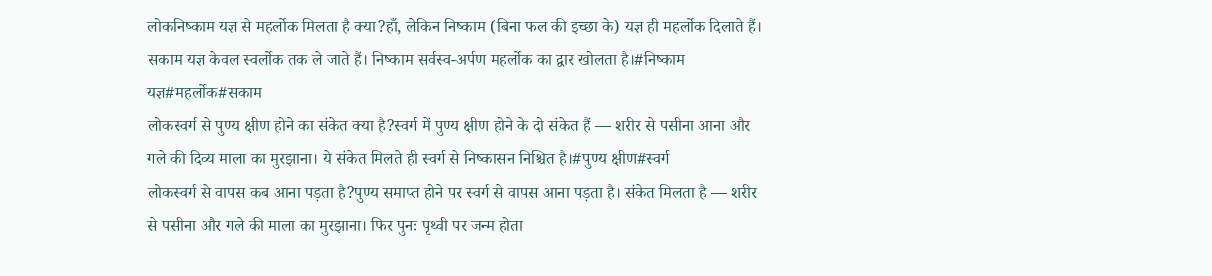लोकनिष्काम यज्ञ से महर्लोक मिलता है क्या?हाँ, लेकिन निष्काम (बिना फल की इच्छा के) यज्ञ ही महर्लोक दिलाते हैं। सकाम यज्ञ केवल स्वर्लोक तक ले जाते हैं। निष्काम सर्वस्व-अर्पण महर्लोक का द्वार खोलता है।#निष्काम यज्ञ#महर्लोक#सकाम
लोकस्वर्ग से पुण्य क्षीण होने का संकेत क्या है?स्वर्ग में पुण्य क्षीण होने के दो संकेत हैं — शरीर से पसीना आना और गले की दिव्य माला का मुरझाना। ये संकेत मिलते ही स्वर्ग से निष्कासन निश्चित है।#पुण्य क्षीण#स्वर्ग
लोकस्वर्ग से वापस कब आना पड़ता है?पुण्य समाप्त होने पर स्वर्ग से वापस आना पड़ता है। संकेत मिलता है — शरीर से पसीना और गले की माला का मुरझाना। फिर पुनः पृथ्वी पर जन्म होता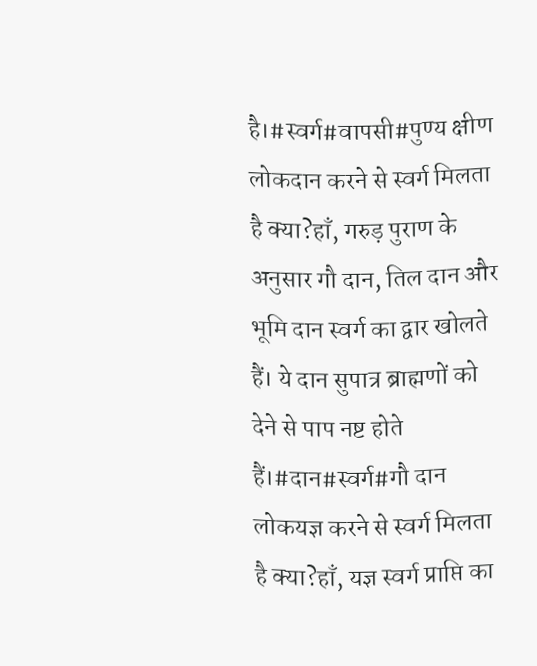है।#स्वर्ग#वापसी#पुण्य क्षीण
लोकदान करने से स्वर्ग मिलता है क्या?हाँ, गरुड़ पुराण के अनुसार गौ दान, तिल दान और भूमि दान स्वर्ग का द्वार खोलते हैं। ये दान सुपात्र ब्राह्मणों को देने से पाप नष्ट होते हैं।#दान#स्वर्ग#गौ दान
लोकयज्ञ करने से स्वर्ग मिलता है क्या?हाँ, यज्ञ स्वर्ग प्राप्ति का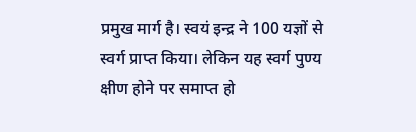प्रमुख मार्ग है। स्वयं इन्द्र ने 100 यज्ञों से स्वर्ग प्राप्त किया। लेकिन यह स्वर्ग पुण्य क्षीण होने पर समाप्त हो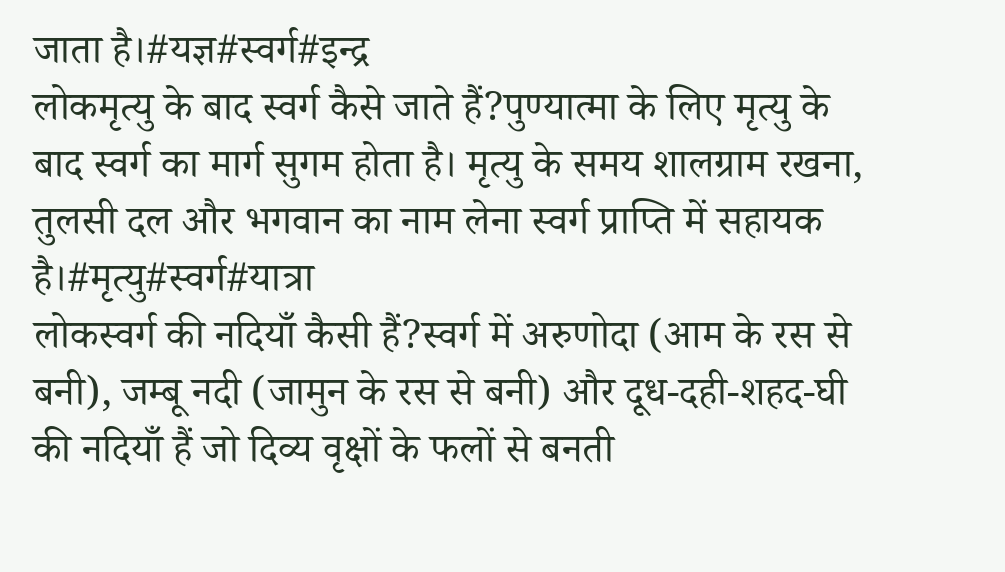जाता है।#यज्ञ#स्वर्ग#इन्द्र
लोकमृत्यु के बाद स्वर्ग कैसे जाते हैं?पुण्यात्मा के लिए मृत्यु के बाद स्वर्ग का मार्ग सुगम होता है। मृत्यु के समय शालग्राम रखना, तुलसी दल और भगवान का नाम लेना स्वर्ग प्राप्ति में सहायक है।#मृत्यु#स्वर्ग#यात्रा
लोकस्वर्ग की नदियाँ कैसी हैं?स्वर्ग में अरुणोदा (आम के रस से बनी), जम्बू नदी (जामुन के रस से बनी) और दूध-दही-शहद-घी की नदियाँ हैं जो दिव्य वृक्षों के फलों से बनती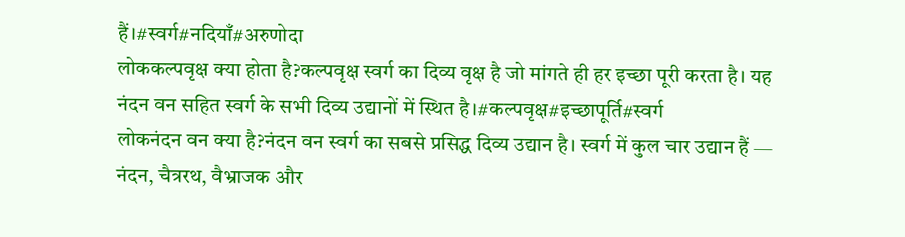हैं।#स्वर्ग#नदियाँ#अरुणोदा
लोककल्पवृक्ष क्या होता है?कल्पवृक्ष स्वर्ग का दिव्य वृक्ष है जो मांगते ही हर इच्छा पूरी करता है। यह नंदन वन सहित स्वर्ग के सभी दिव्य उद्यानों में स्थित है।#कल्पवृक्ष#इच्छापूर्ति#स्वर्ग
लोकनंदन वन क्या है?नंदन वन स्वर्ग का सबसे प्रसिद्ध दिव्य उद्यान है। स्वर्ग में कुल चार उद्यान हैं — नंदन, चैत्ररथ, वैभ्राजक और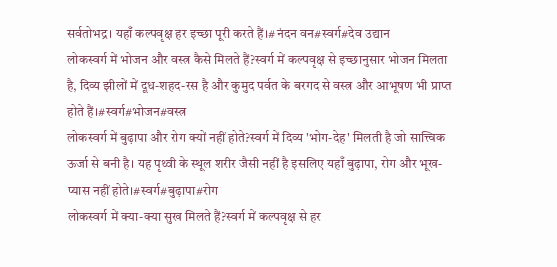सर्वतोभद्र। यहाँ कल्पवृक्ष हर इच्छा पूरी करते हैं।#नंदन वन#स्वर्ग#देव उद्यान
लोकस्वर्ग में भोजन और वस्त्र कैसे मिलते हैं?स्वर्ग में कल्पवृक्ष से इच्छानुसार भोजन मिलता है, दिव्य झीलों में दूध-शहद-रस है और कुमुद पर्वत के बरगद से वस्त्र और आभूषण भी प्राप्त होते हैं।#स्वर्ग#भोजन#वस्त्र
लोकस्वर्ग में बुढ़ापा और रोग क्यों नहीं होते?स्वर्ग में दिव्य 'भोग-देह' मिलती है जो सात्त्विक ऊर्जा से बनी है। यह पृथ्वी के स्थूल शरीर जैसी नहीं है इसलिए यहाँ बुढ़ापा, रोग और भूख-प्यास नहीं होते।#स्वर्ग#बुढ़ापा#रोग
लोकस्वर्ग में क्या-क्या सुख मिलते हैं?स्वर्ग में कल्पवृक्ष से हर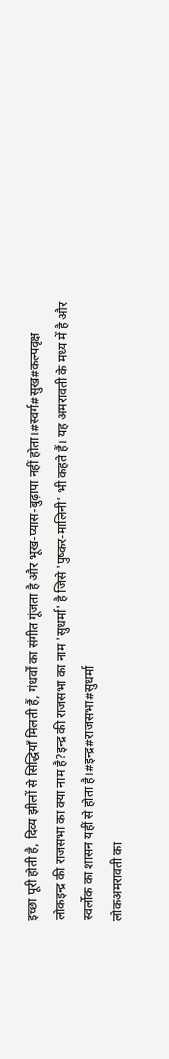इच्छा पूरी होती है, दिव्य झीलों से सिद्धियाँ मिलती हैं, गंधर्वों का संगीत गूंजता है और भूख-प्यास-बुढ़ापा नहीं होता।#स्वर्ग#सुख#कल्पवृक्ष
लोकइन्द्र की राजसभा का क्या नाम है?इन्द्र की राजसभा का नाम 'सुधर्मा' है जिसे 'पुष्कर-मालिनी' भी कहते हैं। यह अमरावती के मध्य में है और स्वर्लोक का शासन यहीं से होता है।#इन्द्र#राजसभा#सुधर्मा
लोकअमरावती का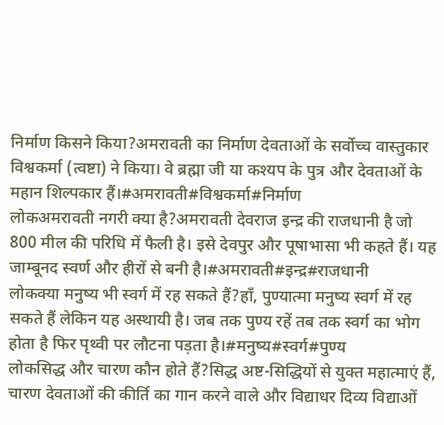निर्माण किसने किया?अमरावती का निर्माण देवताओं के सर्वोच्च वास्तुकार विश्वकर्मा (त्वष्टा) ने किया। वे ब्रह्मा जी या कश्यप के पुत्र और देवताओं के महान शिल्पकार हैं।#अमरावती#विश्वकर्मा#निर्माण
लोकअमरावती नगरी क्या है?अमरावती देवराज इन्द्र की राजधानी है जो 800 मील की परिधि में फैली है। इसे देवपुर और पूषाभासा भी कहते हैं। यह जाम्बूनद स्वर्ण और हीरों से बनी है।#अमरावती#इन्द्र#राजधानी
लोकक्या मनुष्य भी स्वर्ग में रह सकते हैं?हाँ, पुण्यात्मा मनुष्य स्वर्ग में रह सकते हैं लेकिन यह अस्थायी है। जब तक पुण्य रहें तब तक स्वर्ग का भोग होता है फिर पृथ्वी पर लौटना पड़ता है।#मनुष्य#स्वर्ग#पुण्य
लोकसिद्ध और चारण कौन होते हैं?सिद्ध अष्ट-सिद्धियों से युक्त महात्माएं हैं, चारण देवताओं की कीर्ति का गान करने वाले और विद्याधर दिव्य विद्याओं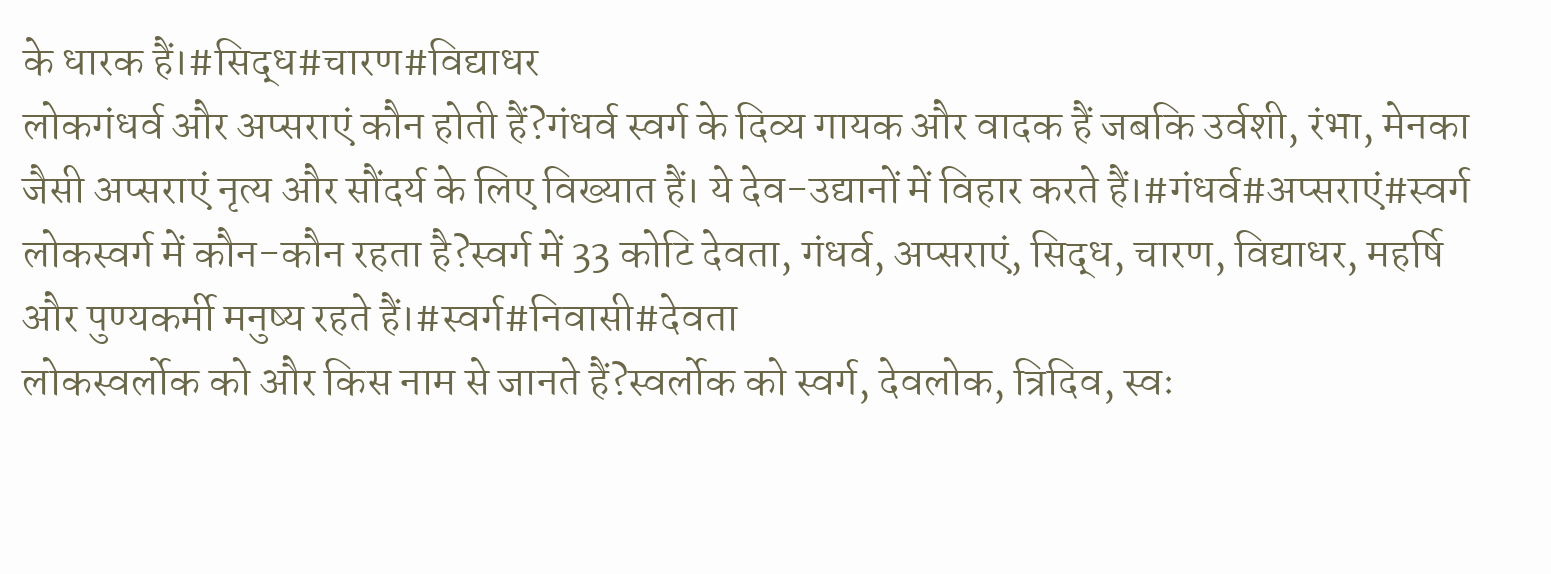के धारक हैं।#सिद्ध#चारण#विद्याधर
लोकगंधर्व और अप्सराएं कौन होती हैं?गंधर्व स्वर्ग के दिव्य गायक और वादक हैं जबकि उर्वशी, रंभा, मेनका जैसी अप्सराएं नृत्य और सौंदर्य के लिए विख्यात हैं। ये देव-उद्यानों में विहार करते हैं।#गंधर्व#अप्सराएं#स्वर्ग
लोकस्वर्ग में कौन-कौन रहता है?स्वर्ग में 33 कोटि देवता, गंधर्व, अप्सराएं, सिद्ध, चारण, विद्याधर, महर्षि और पुण्यकर्मी मनुष्य रहते हैं।#स्वर्ग#निवासी#देवता
लोकस्वर्लोक को और किस नाम से जानते हैं?स्वर्लोक को स्वर्ग, देवलोक, त्रिदिव, स्वः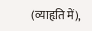(व्याहृति में),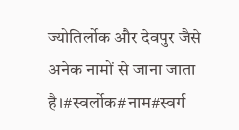ज्योतिर्लोक और देवपुर जैसे अनेक नामों से जाना जाता है।#स्वर्लोक#नाम#स्वर्ग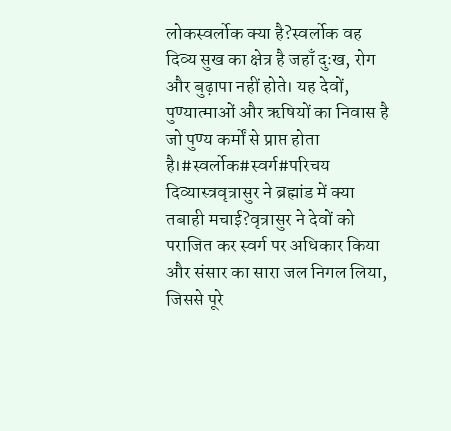लोकस्वर्लोक क्या है?स्वर्लोक वह दिव्य सुख का क्षेत्र है जहाँ दुःख, रोग और बुढ़ापा नहीं होते। यह देवों, पुण्यात्माओं और ऋषियों का निवास है जो पुण्य कर्मों से प्राप्त होता है।#स्वर्लोक#स्वर्ग#परिचय
दिव्यास्त्रवृत्रासुर ने ब्रह्मांड में क्या तबाही मचाई?वृत्रासुर ने देवों को पराजित कर स्वर्ग पर अधिकार किया और संसार का सारा जल निगल लिया, जिससे पूरे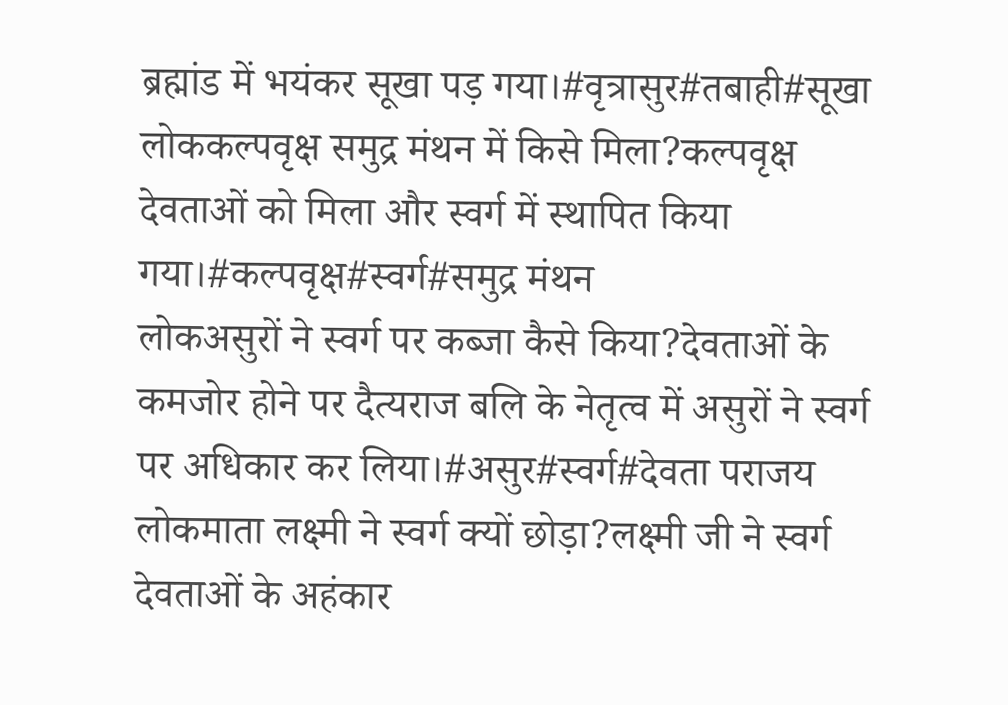ब्रह्मांड में भयंकर सूखा पड़ गया।#वृत्रासुर#तबाही#सूखा
लोककल्पवृक्ष समुद्र मंथन में किसे मिला?कल्पवृक्ष देवताओं को मिला और स्वर्ग में स्थापित किया गया।#कल्पवृक्ष#स्वर्ग#समुद्र मंथन
लोकअसुरों ने स्वर्ग पर कब्जा कैसे किया?देवताओं के कमजोर होने पर दैत्यराज बलि के नेतृत्व में असुरों ने स्वर्ग पर अधिकार कर लिया।#असुर#स्वर्ग#देवता पराजय
लोकमाता लक्ष्मी ने स्वर्ग क्यों छोड़ा?लक्ष्मी जी ने स्वर्ग देवताओं के अहंकार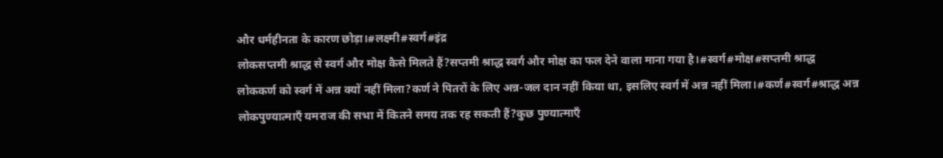और धर्महीनता के कारण छोड़ा।#लक्ष्मी#स्वर्ग#इंद्र
लोकसप्तमी श्राद्ध से स्वर्ग और मोक्ष कैसे मिलते हैं?सप्तमी श्राद्ध स्वर्ग और मोक्ष का फल देने वाला माना गया है।#स्वर्ग#मोक्ष#सप्तमी श्राद्ध
लोककर्ण को स्वर्ग में अन्न क्यों नहीं मिला?कर्ण ने पितरों के लिए अन्न-जल दान नहीं किया था, इसलिए स्वर्ग में अन्न नहीं मिला।#कर्ण#स्वर्ग#श्राद्ध अन्न
लोकपुण्यात्माएँ यमराज की सभा में कितने समय तक रह सकती हैं?कुछ पुण्यात्माएँ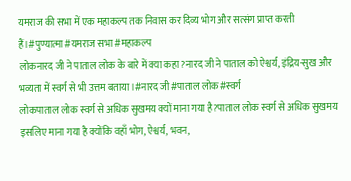यमराज की सभा में एक महाकल्प तक निवास कर दिव्य भोग और सत्संग प्राप्त करती हैं।#पुण्यात्मा#यमराज सभा#महाकल्प
लोकनारद जी ने पाताल लोक के बारे में क्या कहा?नारद जी ने पाताल को ऐश्वर्य, इंद्रिय-सुख और भव्यता में स्वर्ग से भी उत्तम बताया।#नारद जी#पाताल लोक#स्वर्ग
लोकपाताल लोक स्वर्ग से अधिक सुखमय क्यों माना गया है?पाताल लोक स्वर्ग से अधिक सुखमय इसलिए माना गया है क्योंकि वहाँ भोग, ऐश्वर्य, भवन,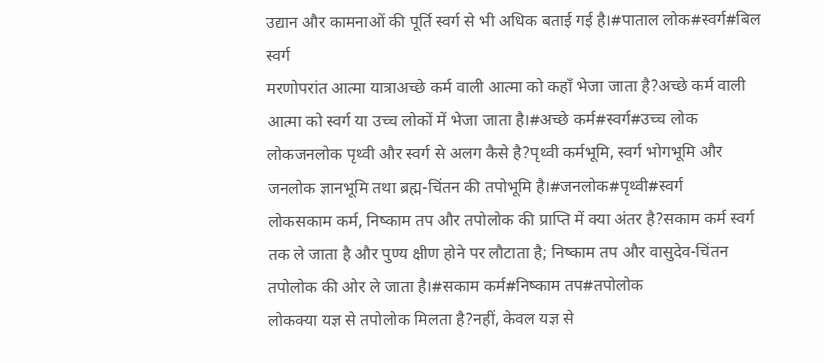उद्यान और कामनाओं की पूर्ति स्वर्ग से भी अधिक बताई गई है।#पाताल लोक#स्वर्ग#बिल स्वर्ग
मरणोपरांत आत्मा यात्राअच्छे कर्म वाली आत्मा को कहाँ भेजा जाता है?अच्छे कर्म वाली आत्मा को स्वर्ग या उच्च लोकों में भेजा जाता है।#अच्छे कर्म#स्वर्ग#उच्च लोक
लोकजनलोक पृथ्वी और स्वर्ग से अलग कैसे है?पृथ्वी कर्मभूमि, स्वर्ग भोगभूमि और जनलोक ज्ञानभूमि तथा ब्रह्म-चिंतन की तपोभूमि है।#जनलोक#पृथ्वी#स्वर्ग
लोकसकाम कर्म, निष्काम तप और तपोलोक की प्राप्ति में क्या अंतर है?सकाम कर्म स्वर्ग तक ले जाता है और पुण्य क्षीण होने पर लौटाता है; निष्काम तप और वासुदेव-चिंतन तपोलोक की ओर ले जाता है।#सकाम कर्म#निष्काम तप#तपोलोक
लोकक्या यज्ञ से तपोलोक मिलता है?नहीं, केवल यज्ञ से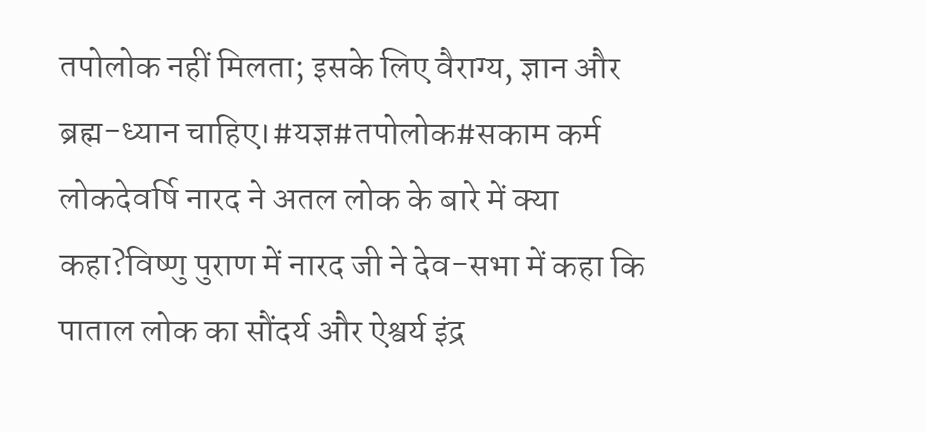तपोलोक नहीं मिलता; इसके लिए वैराग्य, ज्ञान और ब्रह्म-ध्यान चाहिए।#यज्ञ#तपोलोक#सकाम कर्म
लोकदेवर्षि नारद ने अतल लोक के बारे में क्या कहा?विष्णु पुराण में नारद जी ने देव-सभा में कहा कि पाताल लोक का सौंदर्य और ऐश्वर्य इंद्र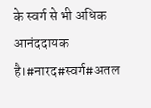के स्वर्ग से भी अधिक आनंददायक है।#नारद#स्वर्ग#अतल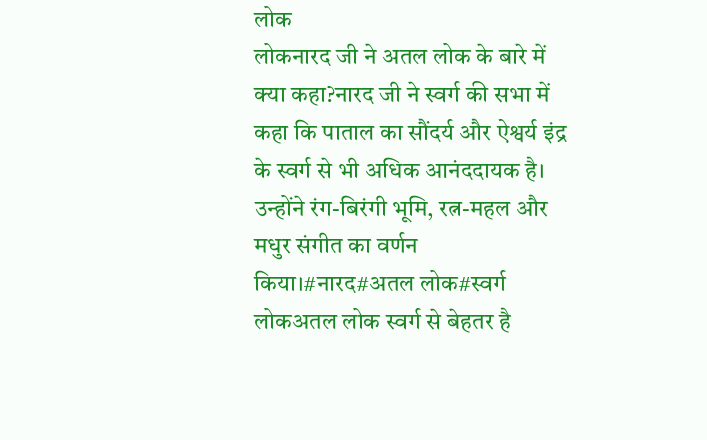लोक
लोकनारद जी ने अतल लोक के बारे में क्या कहा?नारद जी ने स्वर्ग की सभा में कहा कि पाताल का सौंदर्य और ऐश्वर्य इंद्र के स्वर्ग से भी अधिक आनंददायक है। उन्होंने रंग-बिरंगी भूमि, रत्न-महल और मधुर संगीत का वर्णन किया।#नारद#अतल लोक#स्वर्ग
लोकअतल लोक स्वर्ग से बेहतर है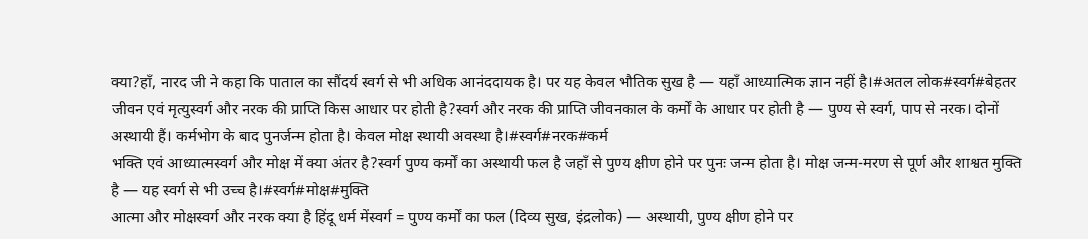क्या?हाँ, नारद जी ने कहा कि पाताल का सौंदर्य स्वर्ग से भी अधिक आनंददायक है। पर यह केवल भौतिक सुख है — यहाँ आध्यात्मिक ज्ञान नहीं है।#अतल लोक#स्वर्ग#बेहतर
जीवन एवं मृत्युस्वर्ग और नरक की प्राप्ति किस आधार पर होती है?स्वर्ग और नरक की प्राप्ति जीवनकाल के कर्मों के आधार पर होती है — पुण्य से स्वर्ग, पाप से नरक। दोनों अस्थायी हैं। कर्मभोग के बाद पुनर्जन्म होता है। केवल मोक्ष स्थायी अवस्था है।#स्वर्ग#नरक#कर्म
भक्ति एवं आध्यात्मस्वर्ग और मोक्ष में क्या अंतर है?स्वर्ग पुण्य कर्मों का अस्थायी फल है जहाँ से पुण्य क्षीण होने पर पुनः जन्म होता है। मोक्ष जन्म-मरण से पूर्ण और शाश्वत मुक्ति है — यह स्वर्ग से भी उच्च है।#स्वर्ग#मोक्ष#मुक्ति
आत्मा और मोक्षस्वर्ग और नरक क्या है हिंदू धर्म मेंस्वर्ग = पुण्य कर्मों का फल (दिव्य सुख, इंद्रलोक) — अस्थायी, पुण्य क्षीण होने पर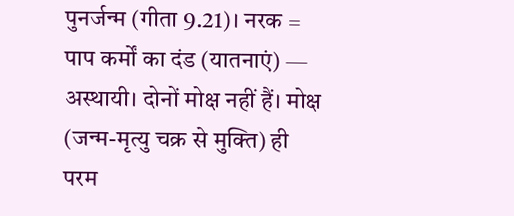पुनर्जन्म (गीता 9.21)। नरक = पाप कर्मों का दंड (यातनाएं) — अस्थायी। दोनों मोक्ष नहीं हैं। मोक्ष (जन्म-मृत्यु चक्र से मुक्ति) ही परम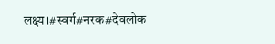लक्ष्य।#स्वर्ग#नरक#देवलोक